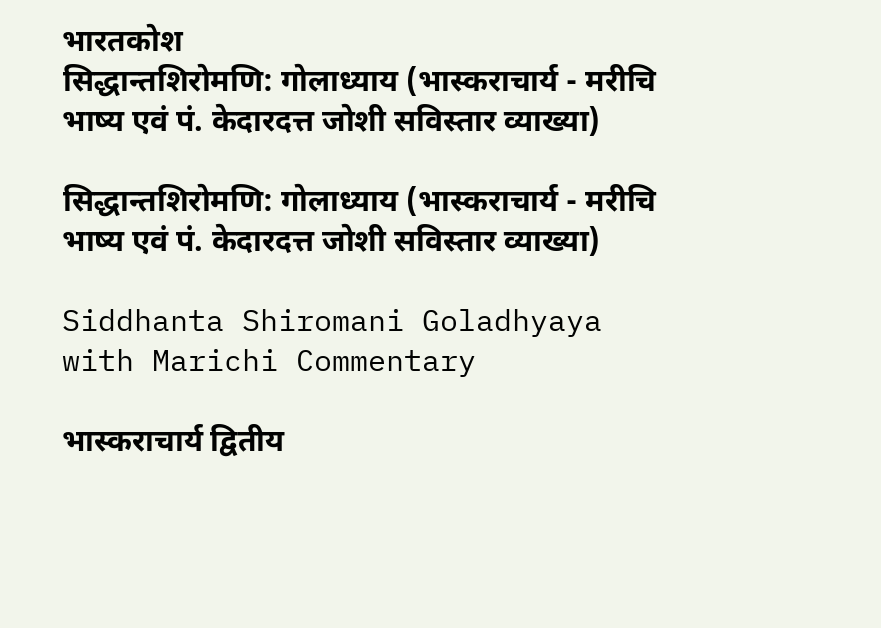भारतकोश
सिद्धान्तशिरोमणि: गोलाध्याय (भास्कराचार्य - मरीचि भाष्य एवं पं. केदारदत्त जोशी सविस्तार व्याख्या)

सिद्धान्तशिरोमणि: गोलाध्याय (भास्कराचार्य - मरीचि भाष्य एवं पं. केदारदत्त जोशी सविस्तार व्याख्या)

Siddhanta Shiromani Goladhyaya with Marichi Commentary

भास्कराचार्य द्वितीय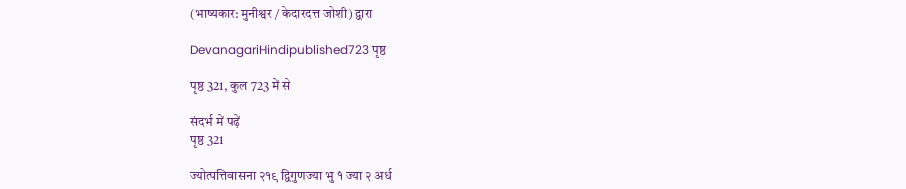(भाष्यकार: मुनीश्वर / केदारदत्त जोशी) द्वारा

DevanagariHindipublished723 पृष्ठ

पृष्ठ 321, कुल 723 में से

संदर्भ में पढ़ें
पृष्ठ 321

ज्योत्पत्तिवासना २१९ द्विगुणज्या भु १̇ ज्या २ अर्ध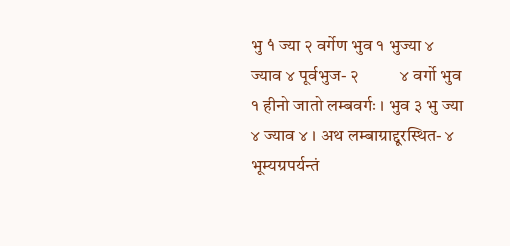भु १̇ ज्या २ वर्गेण भुव १ भुज्या ४ ज्याव ४ पूर्वभुज- २          ४ वर्गो भुव १ हीनो जातो लम्बवर्गः । भुव ३ भु ज्या ४ ज्याव ४ । अथ लम्बाग्राद्दूरस्थित- ४ भूम्यग्रपर्यन्तं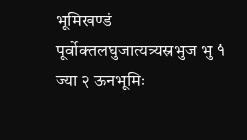भूमिखण्डं पूर्वोक्तलघुजात्यत्र्यस्रभुज भु १̇ ज्या २ ऊनभूमिः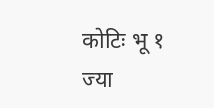कोटिः भू १ ज्या